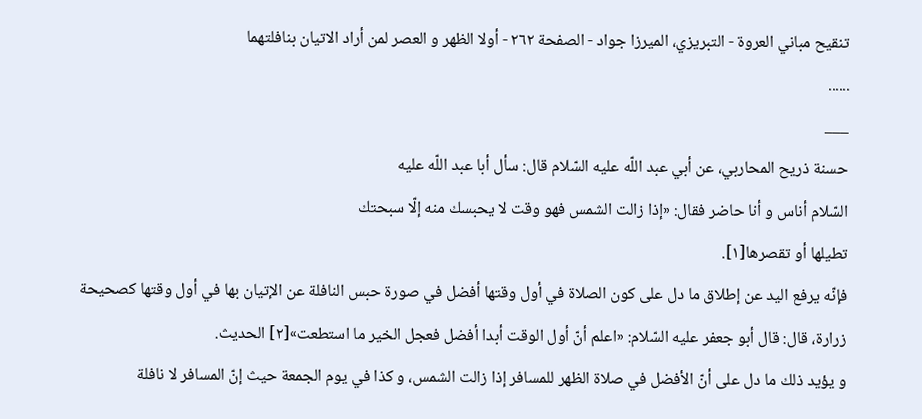تنقيح مباني العروة - التبريزي، الميرزا جواد - الصفحة ٢٦٢ - أولا الظهر و العصر لمن أراد الاتيان بنافلتهما
......
___
حسنة ذريح المحاربي، عن أبي عبد اللّه عليه السّلام قال: سأل أبا عبد اللّه عليه
السّلام أناس و أنا حاضر فقال: «إذا زالت الشمس فهو وقت لا يحبسك منه إلّا سبحتك
تطيلها أو تقصرها[١].
فإنّه يرفع اليد عن إطلاق ما دل على كون الصلاة في أول وقتها أفضل في صورة حبس النافلة عن الإتيان بها في أول وقتها كصحيحة زرارة، قال: قال أبو جعفر عليه السّلام: «اعلم أنّ أول الوقت أبدا أفضل فعجل الخير ما استطعت»[٢] الحديث.
و يؤيد ذلك ما دل على أنّ الأفضل في صلاة الظهر للمسافر إذا زالت الشمس، و كذا في يوم الجمعة حيث إنّ المسافر لا نافلة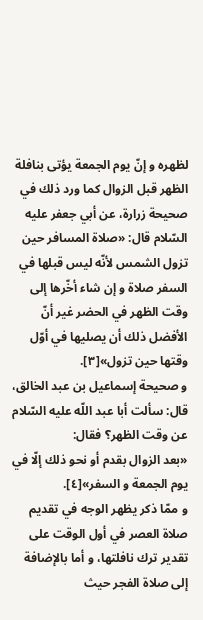لظهره و إنّ يوم الجمعة يؤتى بنافلة الظهر قبل الزوال كما ورد ذلك في صحيحة زرارة، عن أبي جعفر عليه السّلام قال: «صلاة المسافر حين تزول الشمس لأنّه ليس قبلها في السفر صلاة و إن شاء أخّرها إلى وقت الظهر في الحضر غير أنّ الأفضل ذلك أن يصليها في أوّل وقتها حين تزول»[٣].
و صحيحة إسماعيل بن عبد الخالق، قال: سألت أبا عبد اللّه عليه السّلام عن وقت الظهر؟ فقال:
«بعد الزوال بقدم أو نحو ذلك إلّا في يوم الجمعة و السفر»[٤].
و ممّا ذكر يظهر الوجه في تقديم صلاة العصر في أول الوقت على تقدير ترك نافلتها، و أما بالإضافة إلى صلاة الفجر حيث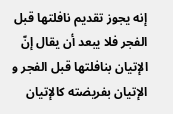إنه يجوز تقديم نافلتها قبل الفجر فلا يبعد أن يقال إنّ الإتيان بنافلتها قبل الفجر و الإتيان بفريضته كالإتيان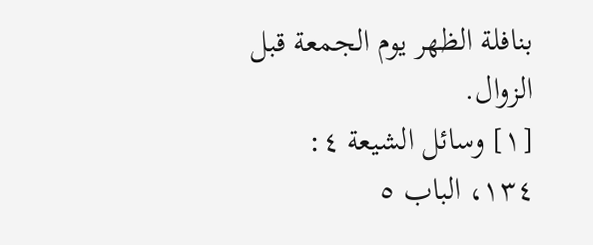بنافلة الظهر يوم الجمعة قبل الزوال.
[١] وسائل الشيعة ٤: ١٣٤، الباب ٥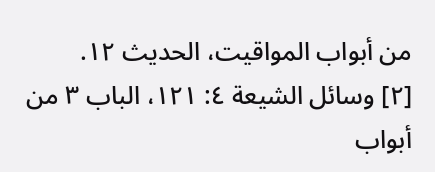من أبواب المواقيت، الحديث ١٢.
[٢] وسائل الشيعة ٤: ١٢١، الباب ٣ من أبواب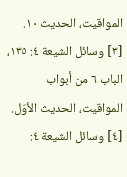المواقيت، الحديث ١٠.
[٣] وسائل الشيعة ٤: ١٣٥، الباب ٦ من أبواب المواقيت، الحديث الأوّل.
[٤] وسائل الشيعة ٤: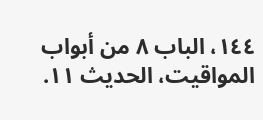١٤٤، الباب ٨ من أبواب المواقيت، الحديث ١١.